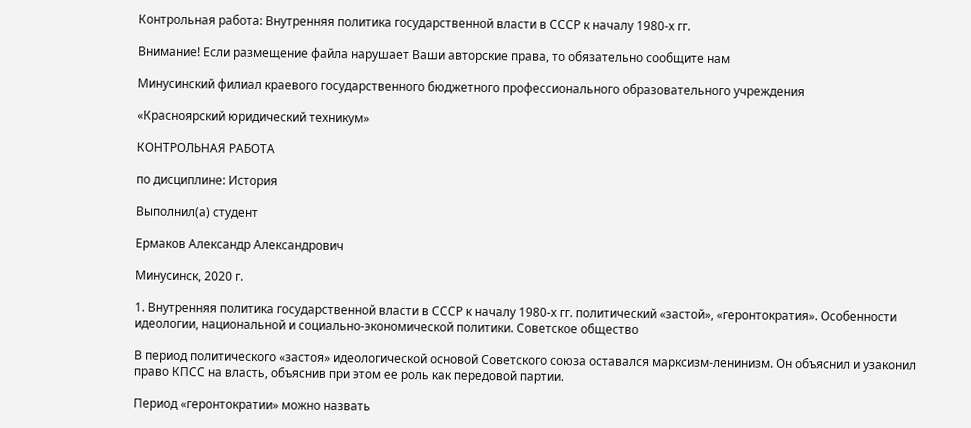Контрольная работа: Внутренняя политика государственной власти в СССР к началу 1980-х гг.

Внимание! Если размещение файла нарушает Ваши авторские права, то обязательно сообщите нам

Минусинский филиал краевого государственного бюджетного профессионального образовательного учреждения

«Красноярский юридический техникум»

КОНТРОЛЬНАЯ РАБОТА

по дисциплине: История

Выполнил(а) студент

Ермаков Александр Александрович

Минусинск, 2020 г.

1. Внутренняя политика государственной власти в СССР к началу 1980-х гг. политический «застой», «геронтократия». Особенности идеологии, национальной и социально-экономической политики. Советское общество

В период политического «застоя» идеологической основой Советского союза оставался марксизм-ленинизм. Он объяснил и узаконил право КПСС на власть, объяснив при этом ее роль как передовой партии.

Период «геронтократии» можно назвать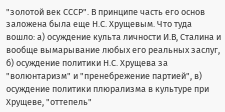"золотой век СССР". В принципе часть его основ заложена была еще Н.С. Хрущевым. Что туда вошло: а) осуждение культа личности И.В, Сталина и вообще вымарывание любых его реальных заслуг, б) осуждение политики Н.С. Хрущева за "волюнтаризм" и "пренебрежение партией", в) осуждение политики плюрализма в культуре при Хрущеве, "оттепель"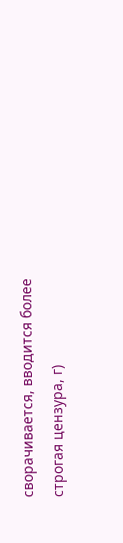сворачивается, вводится более строгая цензура, г)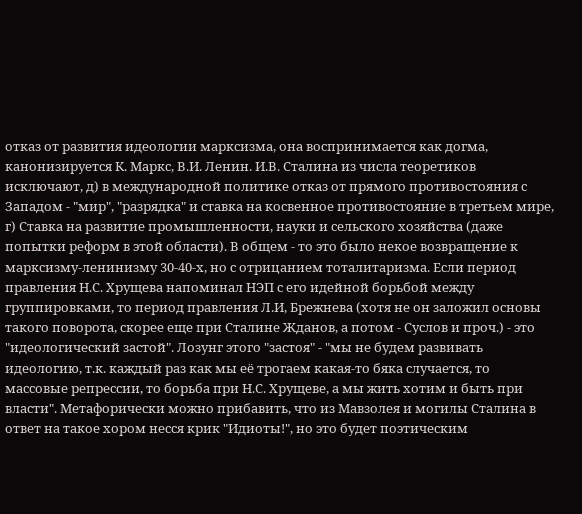отказ от развития идеологии марксизма, она воспринимается как догма, канонизируется К. Маркс, В.И. Ленин. И.В. Сталина из числа теоретиков исключают, д) в международной политике отказ от прямого противостояния с Западом - "мир", "разрядка" и ставка на косвенное противостояние в третьем мире, г) Ставка на развитие промышленности, науки и сельского хозяйства (даже попытки реформ в этой области). В общем - то это было некое возвращение к марксизму-ленинизму 30-40-х, но с отрицанием тоталитаризма. Если период правления Н.С. Хрущева напоминал НЭП с его идейной борьбой между группировками, то период правления Л.И, Брежнева (хотя не он заложил основы такого поворота, скорее еще при Сталине Жданов, а потом - Суслов и проч.) - это "идеологический застой". Лозунг этого "застоя" - "мы не будем развивать идеологию, т.к. каждый раз как мы её трогаем какая-то бяка случается, то массовые репрессии, то борьба при Н.С. Хрущеве, а мы жить хотим и быть при власти". Метафорически можно прибавить, что из Мавзолея и могилы Сталина в ответ на такое хором несся крик "Идиоты!", но это будет поэтическим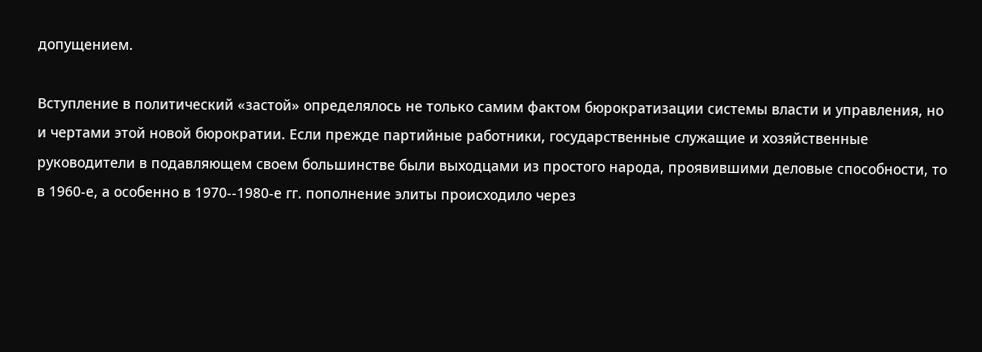допущением.

Вступление в политический «застой» определялось не только самим фактом бюрократизации системы власти и управления, но и чертами этой новой бюрократии. Если прежде партийные работники, государственные служащие и хозяйственные руководители в подавляющем своем большинстве были выходцами из простого народа, проявившими деловые способности, то в 1960-е, а особенно в 1970--1980-е гг. пополнение элиты происходило через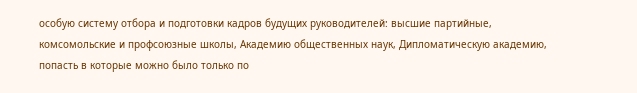особую систему отбора и подготовки кадров будущих руководителей: высшие партийные, комсомольские и профсоюзные школы, Академию общественных наук, Дипломатическую академию, попасть в которые можно было только по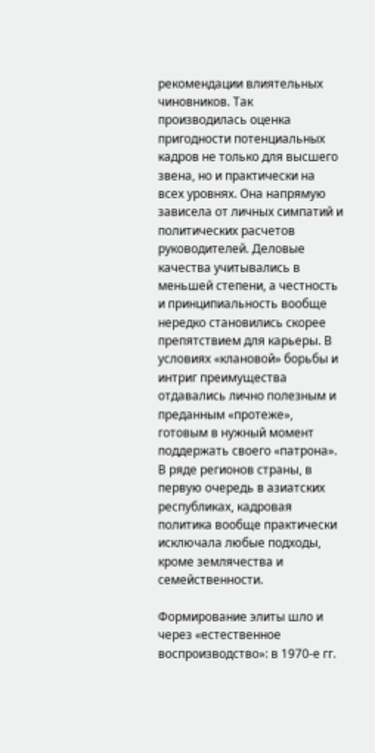рекомендации влиятельных чиновников. Так производилась оценка пригодности потенциальных кадров не только для высшего звена, но и практически на всех уровнях. Она напрямую зависела от личных симпатий и политических расчетов руководителей. Деловые качества учитывались в меньшей степени, а честность и принципиальность вообще нередко становились скорее препятствием для карьеры. В условиях «клановой» борьбы и интриг преимущества отдавались лично полезным и преданным «протеже», готовым в нужный момент поддержать своего «патрона». В ряде регионов страны, в первую очередь в азиатских республиках, кадровая политика вообще практически исключала любые подходы, кроме землячества и семейственности.

Формирование элиты шло и через «естественное воспроизводство»: в 1970-е гг.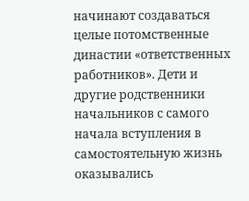начинают создаваться целые потомственные династии «ответственных работников». Дети и другие родственники начальников с самого начала вступления в самостоятельную жизнь оказывались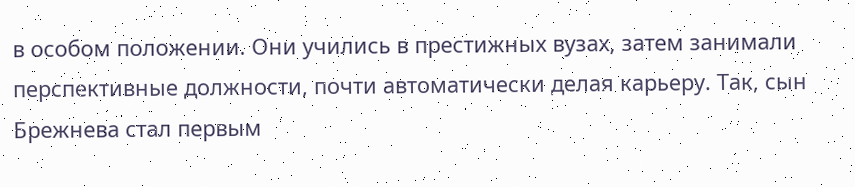в особом положении. Они учились в престижных вузах, затем занимали перспективные должности, почти автоматически делая карьеру. Так, сын Брежнева стал первым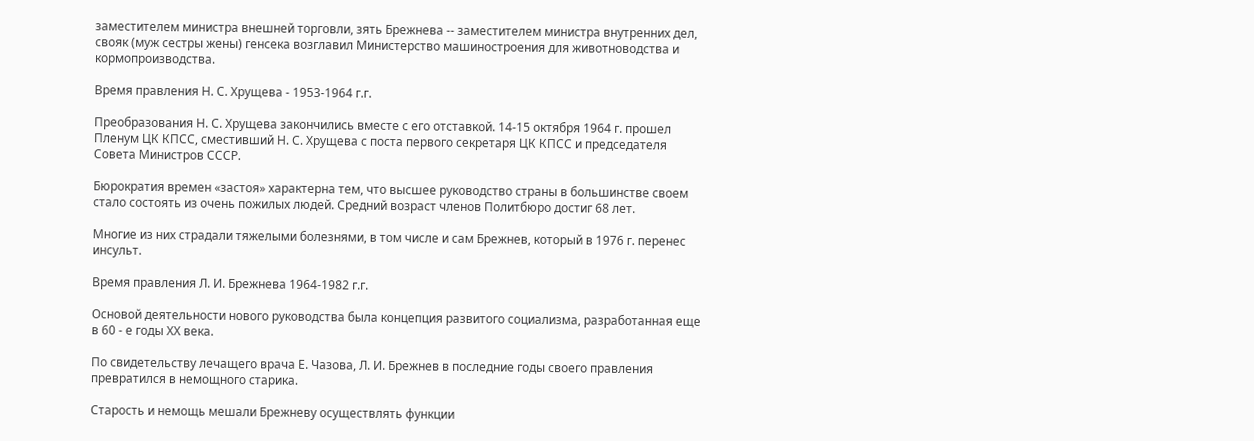заместителем министра внешней торговли, зять Брежнева -- заместителем министра внутренних дел, свояк (муж сестры жены) генсека возглавил Министерство машиностроения для животноводства и кормопроизводства.

Время правления Н. С. Хрущева - 1953-1964 г.г.

Преобразования Н. С. Хрущева закончились вместе с его отставкой. 14-15 октября 1964 г. прошел Пленум ЦК КПСС, сместивший Н. С. Хрущева с поста первого секретаря ЦК КПСС и председателя Совета Министров СССР.

Бюрократия времен «застоя» характерна тем, что высшее руководство страны в большинстве своем стало состоять из очень пожилых людей. Средний возраст членов Политбюро достиг 68 лет.

Многие из них страдали тяжелыми болезнями, в том числе и сам Брежнев, который в 1976 г. перенес инсульт.

Время правления Л. И. Брежнева 1964-1982 г.г.

Основой деятельности нового руководства была концепция развитого социализма, разработанная еще в 60 - е годы ХХ века.

По свидетельству лечащего врача Е. Чазова, Л. И. Брежнев в последние годы своего правления превратился в немощного старика.

Старость и немощь мешали Брежневу осуществлять функции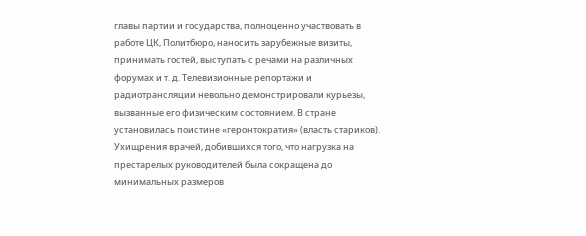главы партии и государства, полноценно участвовать в работе ЦК, Политбюро, наносить зарубежные визиты, принимать гостей, выступать с речами на различных форумах и т. д. Телевизионные репортажи и радиотрансляции невольно демонстрировали курьезы, вызванные его физическим состоянием. В стране установилась поистине «геронтократия» (власть стариков). Ухищрения врачей, добившихся того, что нагрузка на престарелых руководителей была сокращена до минимальных размеров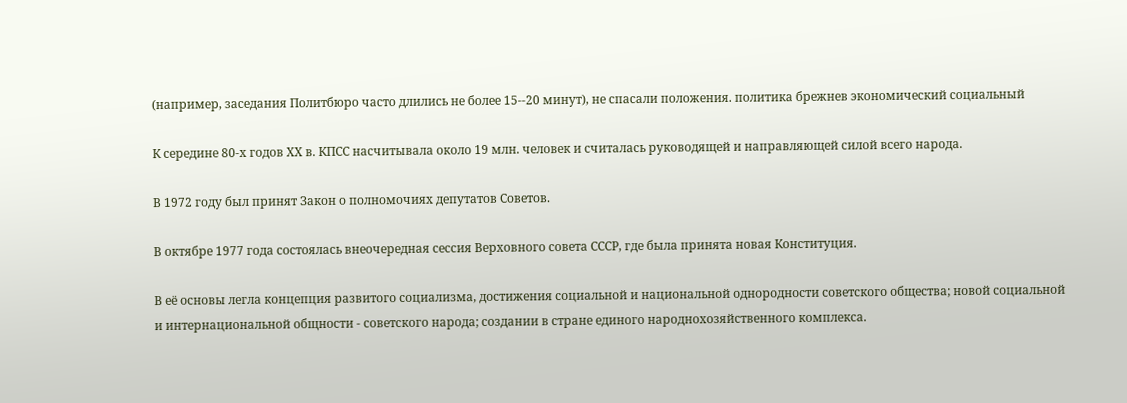(например, заседания Политбюро часто длились не более 15--20 минут), не спасали положения. политика брежнев экономический социальный

К середине 80-х годов ХХ в. КПСС насчитывала около 19 млн. человек и считалась руководящей и направляющей силой всего народа.

В 1972 году был принят Закон о полномочиях депутатов Советов.

В октябре 1977 года состоялась внеочередная сессия Верховного совета СССР, где была принята новая Конституция.

В её основы легла концепция развитого социализма, достижения социальной и национальной однородности советского общества; новой социальной и интернациональной общности - советского народа; создании в стране единого народнохозяйственного комплекса.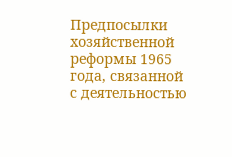Предпосылки хозяйственной реформы 1965 года, связанной с деятельностью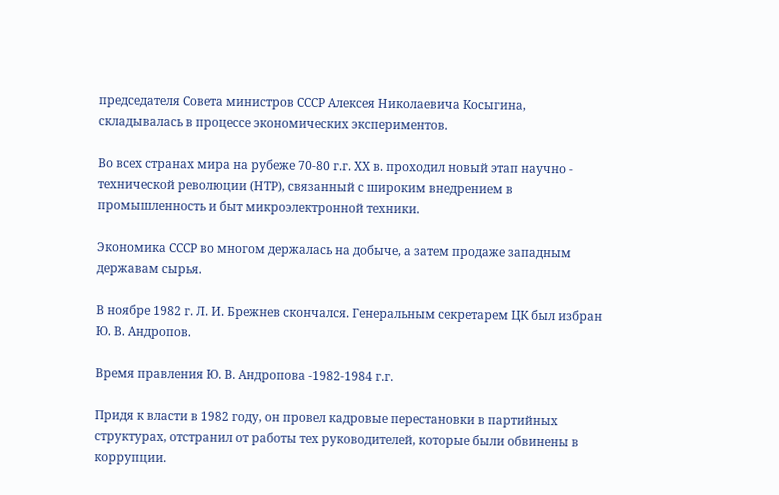председателя Совета министров СССР Алексея Николаевича Косыгина, складывалась в процессе экономических экспериментов.

Во всех странах мира на рубеже 70-80 г.г. ХХ в. проходил новый этап научно - технической революции (НТР), связанный с широким внедрением в промышленность и быт микроэлектронной техники.

Экономика СССР во многом держалась на добыче, а затем продаже западным державам сырья.

В ноябре 1982 г. Л. И. Брежнев скончался. Генеральным секретарем ЦК был избран Ю. В. Андропов.

Время правления Ю. В. Андропова -1982-1984 г.г.

Придя к власти в 1982 году, он провел кадровые перестановки в партийных структурах, отстранил от работы тех руководителей, которые были обвинены в коррупции.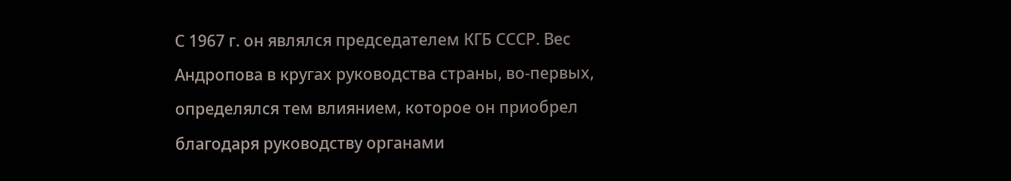С 1967 г. он являлся председателем КГБ СССР. Вес Андропова в кругах руководства страны, во-первых, определялся тем влиянием, которое он приобрел благодаря руководству органами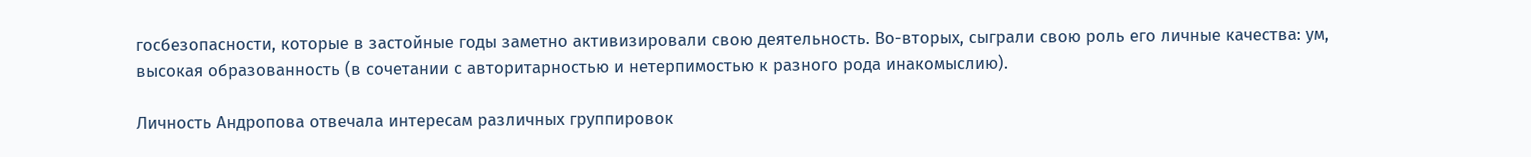госбезопасности, которые в застойные годы заметно активизировали свою деятельность. Во-вторых, сыграли свою роль его личные качества: ум, высокая образованность (в сочетании с авторитарностью и нетерпимостью к разного рода инакомыслию).

Личность Андропова отвечала интересам различных группировок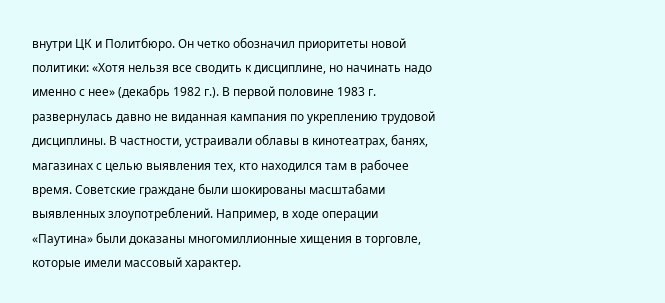внутри ЦК и Политбюро. Он четко обозначил приоритеты новой политики: «Хотя нельзя все сводить к дисциплине, но начинать надо именно с нее» (декабрь 1982 г.). В первой половине 1983 г. развернулась давно не виданная кампания по укреплению трудовой дисциплины. В частности, устраивали облавы в кинотеатрах, банях, магазинах с целью выявления тех, кто находился там в рабочее время. Советские граждане были шокированы масштабами выявленных злоупотреблений. Например, в ходе операции «Паутина» были доказаны многомиллионные хищения в торговле, которые имели массовый характер.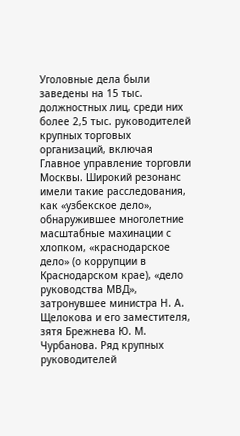Уголовные дела были заведены на 15 тыс. должностных лиц, среди них более 2,5 тыс. руководителей крупных торговых организаций, включая Главное управление торговли Москвы. Широкий резонанс имели такие расследования, как «узбекское дело», обнаружившее многолетние масштабные махинации с хлопком, «краснодарское дело» (о коррупции в Краснодарском крае), «дело руководства МВД», затронувшее министра Н. А. Щелокова и его заместителя, зятя Брежнева Ю. М. Чурбанова. Ряд крупных руководителей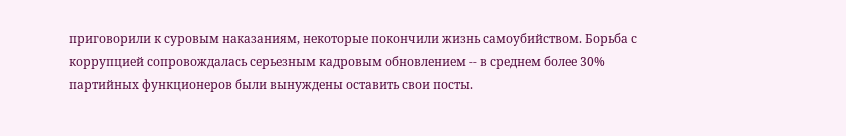приговорили к суровым наказаниям, некоторые покончили жизнь самоубийством. Борьба с коррупцией сопровождалась серьезным кадровым обновлением -- в среднем более 30% партийных функционеров были вынуждены оставить свои посты.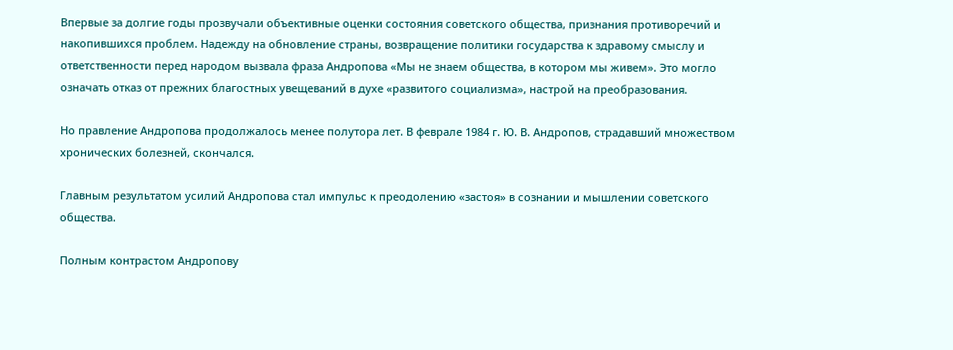Впервые за долгие годы прозвучали объективные оценки состояния советского общества, признания противоречий и накопившихся проблем. Надежду на обновление страны, возвращение политики государства к здравому смыслу и ответственности перед народом вызвала фраза Андропова «Мы не знаем общества, в котором мы живем». Это могло означать отказ от прежних благостных увещеваний в духе «развитого социализма», настрой на преобразования.

Но правление Андропова продолжалось менее полутора лет. В феврале 1984 г. Ю. В. Андропов, страдавший множеством хронических болезней, скончался.

Главным результатом усилий Андропова стал импульс к преодолению «застоя» в сознании и мышлении советского общества.

Полным контрастом Андропову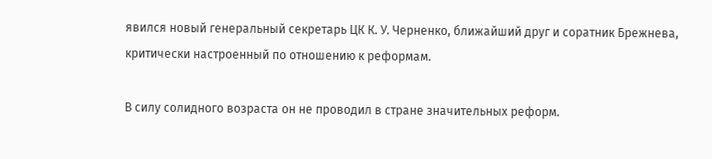явился новый генеральный секретарь ЦК К. У. Черненко, ближайший друг и соратник Брежнева, критически настроенный по отношению к реформам.

В силу солидного возраста он не проводил в стране значительных реформ.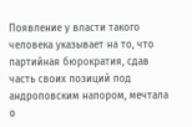Появление у власти такого человека указывает на то, что партийная бюрократия, сдав часть своих позиций под андроповским напором, мечтала о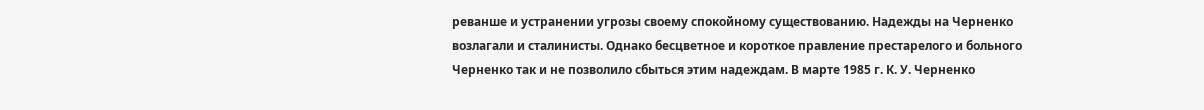реванше и устранении угрозы своему спокойному существованию. Надежды на Черненко возлагали и сталинисты. Однако бесцветное и короткое правление престарелого и больного Черненко так и не позволило сбыться этим надеждам. В марте 1985 г. К. У. Черненко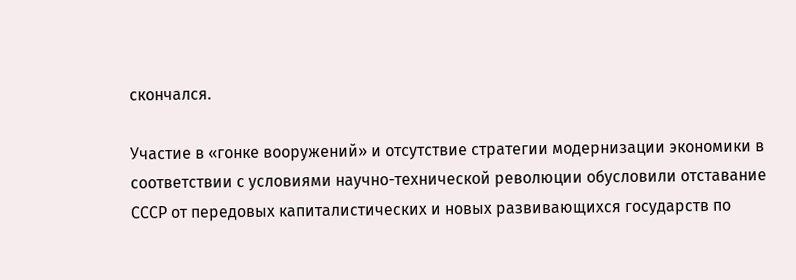скончался.

Участие в «гонке вооружений» и отсутствие стратегии модернизации экономики в соответствии с условиями научно-технической революции обусловили отставание СССР от передовых капиталистических и новых развивающихся государств по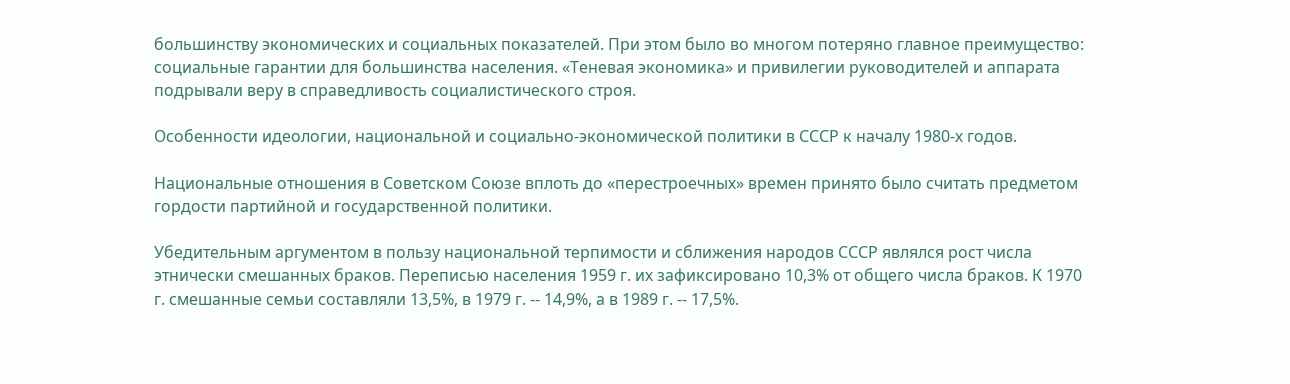большинству экономических и социальных показателей. При этом было во многом потеряно главное преимущество: социальные гарантии для большинства населения. «Теневая экономика» и привилегии руководителей и аппарата подрывали веру в справедливость социалистического строя.

Особенности идеологии, национальной и социально-экономической политики в СССР к началу 1980-х годов.

Национальные отношения в Советском Союзе вплоть до «перестроечных» времен принято было считать предметом гордости партийной и государственной политики.

Убедительным аргументом в пользу национальной терпимости и сближения народов СССР являлся рост числа этнически смешанных браков. Переписью населения 1959 г. их зафиксировано 10,3% от общего числа браков. К 1970 г. смешанные семьи составляли 13,5%, в 1979 г. -- 14,9%, а в 1989 г. -- 17,5%.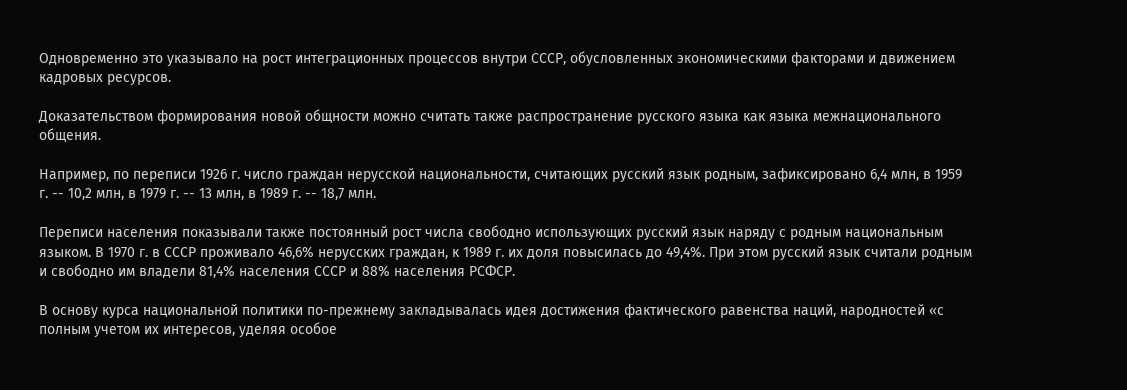Одновременно это указывало на рост интеграционных процессов внутри СССР, обусловленных экономическими факторами и движением кадровых ресурсов.

Доказательством формирования новой общности можно считать также распространение русского языка как языка межнационального общения.

Например, по переписи 1926 г. число граждан нерусской национальности, считающих русский язык родным, зафиксировано 6,4 млн, в 1959 г. -- 10,2 млн, в 1979 г. -- 13 млн, в 1989 г. -- 18,7 млн.

Переписи населения показывали также постоянный рост числа свободно использующих русский язык наряду с родным национальным языком. В 1970 г. в СССР проживало 46,6% нерусских граждан, к 1989 г. их доля повысилась до 49,4%. При этом русский язык считали родным и свободно им владели 81,4% населения СССР и 88% населения РСФСР.

В основу курса национальной политики по-прежнему закладывалась идея достижения фактического равенства наций, народностей «с полным учетом их интересов, уделяя особое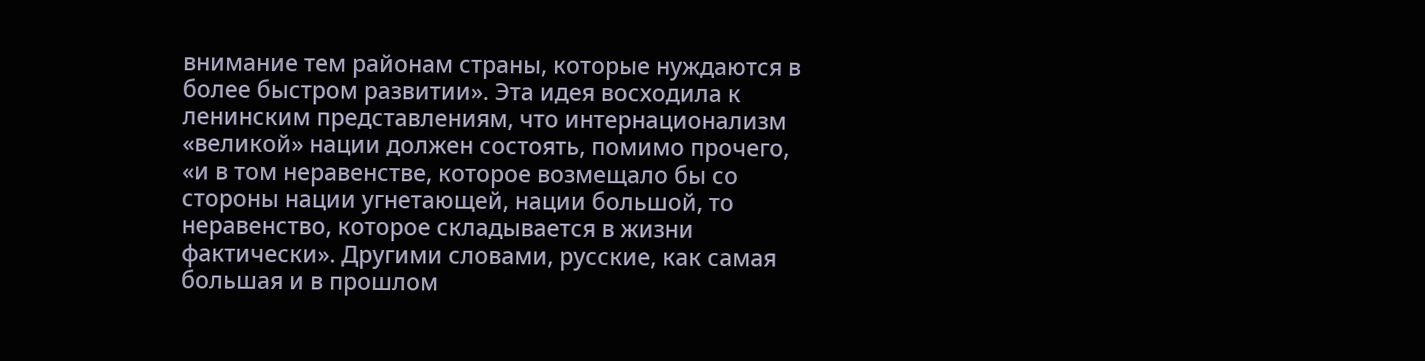внимание тем районам страны, которые нуждаются в более быстром развитии». Эта идея восходила к ленинским представлениям, что интернационализм «великой» нации должен состоять, помимо прочего, «и в том неравенстве, которое возмещало бы со стороны нации угнетающей, нации большой, то неравенство, которое складывается в жизни фактически». Другими словами, русские, как самая большая и в прошлом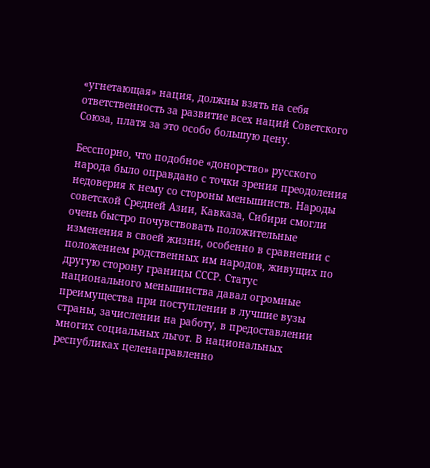«угнетающая» нация, должны взять на себя ответственность за развитие всех наций Советского Союза, платя за это особо большую цену.

Бесспорно, что подобное «донорство» русского народа было оправдано с точки зрения преодоления недоверия к нему со стороны меньшинств. Народы советской Средней Азии, Кавказа, Сибири смогли очень быстро почувствовать положительные изменения в своей жизни, особенно в сравнении с положением родственных им народов, живущих по другую сторону границы СССР. Статус национального меньшинства давал огромные преимущества при поступлении в лучшие вузы страны, зачислении на работу, в предоставлении многих социальных льгот. В национальных республиках целенаправленно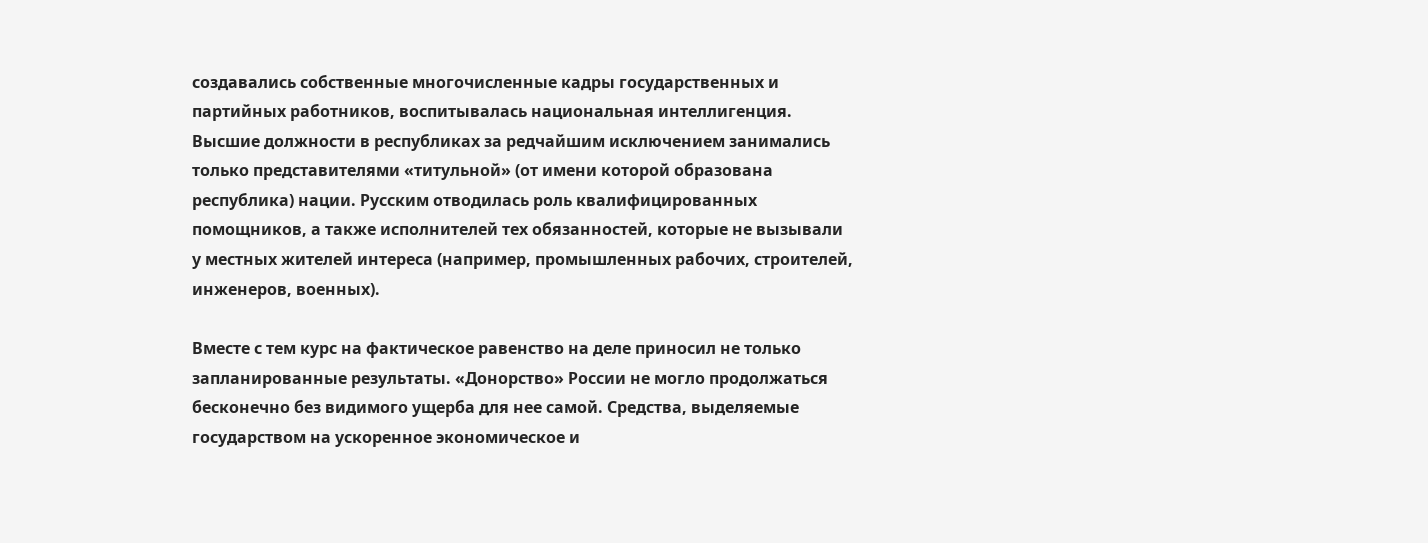создавались собственные многочисленные кадры государственных и партийных работников, воспитывалась национальная интеллигенция. Высшие должности в республиках за редчайшим исключением занимались только представителями «титульной» (от имени которой образована республика) нации. Русским отводилась роль квалифицированных помощников, а также исполнителей тех обязанностей, которые не вызывали у местных жителей интереса (например, промышленных рабочих, строителей, инженеров, военных).

Вместе с тем курс на фактическое равенство на деле приносил не только запланированные результаты. «Донорство» России не могло продолжаться бесконечно без видимого ущерба для нее самой. Средства, выделяемые государством на ускоренное экономическое и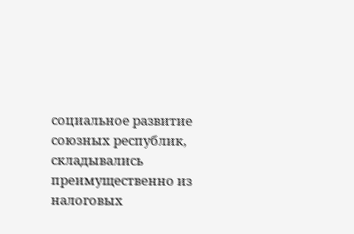социальное развитие союзных республик, складывались преимущественно из налоговых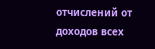отчислений от доходов всех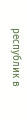республик в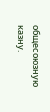общесоюзную казну.